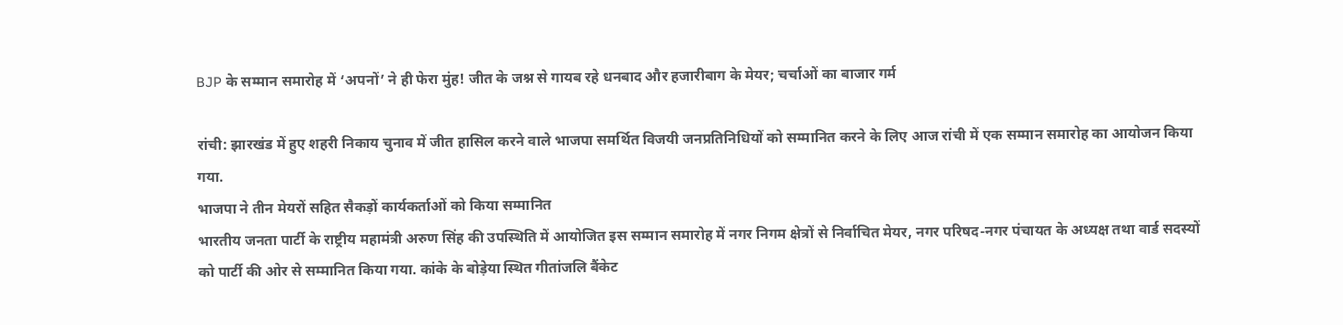BJP के सम्मान समारोह में ‘अपनों’ ने ही फेरा मुंह! जीत के जश्न से गायब रहे धनबाद और हजारीबाग के मेयर; चर्चाओं का बाजार गर्म

रांची: झारखंड में हुए शहरी निकाय चुनाव में जीत हासिल करने वाले भाजपा समर्थित विजयी जनप्रतिनिधियों को सम्मानित करने के लिए आज रांची में एक सम्मान समारोह का आयोजन किया गया.
भाजपा ने तीन मेयरों सहित सैकड़ों कार्यकर्ताओं को किया सम्मानित
भारतीय जनता पार्टी के राष्ट्रीय महामंत्री अरुण सिंह की उपस्थिति में आयोजित इस सम्मान समारोह में नगर निगम क्षेत्रों से निर्वाचित मेयर, नगर परिषद-नगर पंचायत के अध्यक्ष तथा वार्ड सदस्यों को पार्टी की ओर से सम्मानित किया गया. कांके के बोड़ेया स्थित गीतांजलि बैंकेट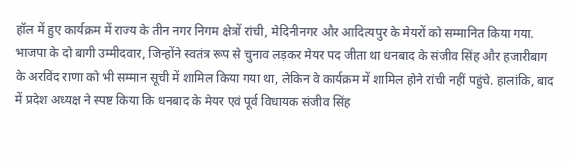हॉल में हुए कार्यक्रम में राज्य के तीन नगर निगम क्षेत्रों रांची, मेदिनीनगर और आदित्यपुर के मेयरों को सम्मानित किया गया.
भाजपा के दो बागी उम्मीदवार, जिन्होंने स्वतंत्र रूप से चुनाव लड़कर मेयर पद जीता था धनबाद के संजीव सिंह और हजारीबाग के अरविंद राणा को भी सम्मान सूची में शामिल किया गया था, लेकिन वे कार्यक्रम में शामिल होने रांची नहीं पहुंचे. हालांकि, बाद में प्रदेश अध्यक्ष ने स्पष्ट किया कि धनबाद के मेयर एवं पूर्व विधायक संजीव सिंह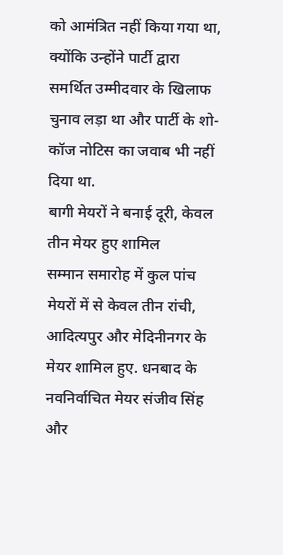को आमंत्रित नहीं किया गया था, क्योंकि उन्होंने पार्टी द्वारा समर्थित उम्मीदवार के खिलाफ चुनाव लड़ा था और पार्टी के शो-कॉज नोटिस का जवाब भी नहीं दिया था.
बागी मेयरों ने बनाई दूरी, केवल तीन मेयर हुए शामिल
सम्मान समारोह में कुल पांच मेयरों में से केवल तीन रांची, आदित्यपुर और मेदिनीनगर के मेयर शामिल हुए. धनबाद के नवनिर्वाचित मेयर संजीव सिंह और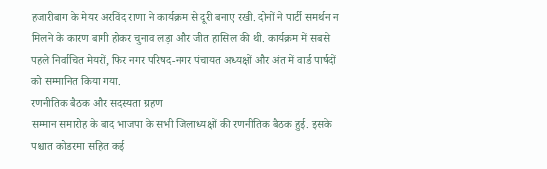हजारीबाग के मेयर अरविंद राणा ने कार्यक्रम से दूरी बनाए रखी. दोनों ने पार्टी समर्थन न मिलने के कारण बागी होकर चुनाव लड़ा और जीत हासिल की थी. कार्यक्रम में सबसे पहले निर्वाचित मेयरों, फिर नगर परिषद-नगर पंचायत अध्यक्षों और अंत में वार्ड पार्षदों को सम्मानित किया गया.
रणनीतिक बैठक और सदस्यता ग्रहण
सम्मान समारोह के बाद भाजपा के सभी जिलाध्यक्षों की रणनीतिक बैठक हुई. इसके पश्चात कोडरमा सहित कई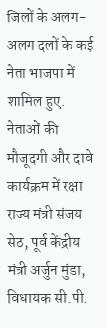जिलों के अलग-अलग दलों के कई नेता भाजपा में शामिल हुए.
नेताओं की मौजूदगी और दावे
कार्यक्रम में रक्षा राज्य मंत्री संजय सेठ, पूर्व केंद्रीय मंत्री अर्जुन मुंडा, विधायक सी.पी.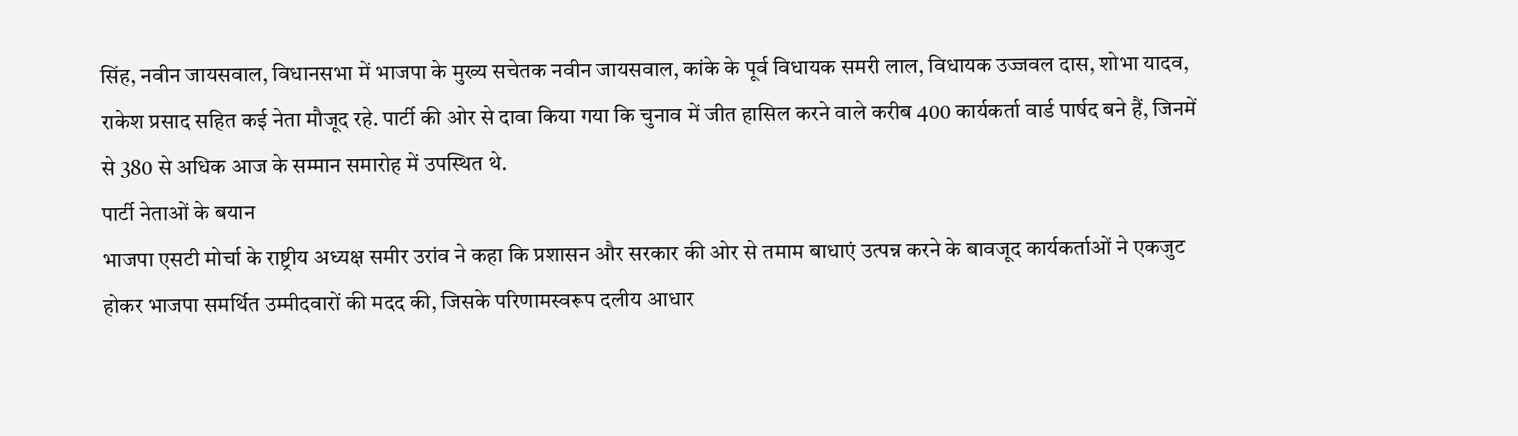सिंह, नवीन जायसवाल, विधानसभा में भाजपा के मुख्य सचेतक नवीन जायसवाल, कांके के पूर्व विधायक समरी लाल, विधायक उज्जवल दास, शोभा यादव, राकेश प्रसाद सहित कई नेता मौजूद रहे. पार्टी की ओर से दावा किया गया कि चुनाव में जीत हासिल करने वाले करीब 400 कार्यकर्ता वार्ड पार्षद बने हैं, जिनमें से 380 से अधिक आज के सम्मान समारोह में उपस्थित थे.
पार्टी नेताओं के बयान
भाजपा एसटी मोर्चा के राष्ट्रीय अध्यक्ष समीर उरांव ने कहा कि प्रशासन और सरकार की ओर से तमाम बाधाएं उत्पन्न करने के बावजूद कार्यकर्ताओं ने एकजुट होकर भाजपा समर्थित उम्मीदवारों की मदद की, जिसके परिणामस्वरूप दलीय आधार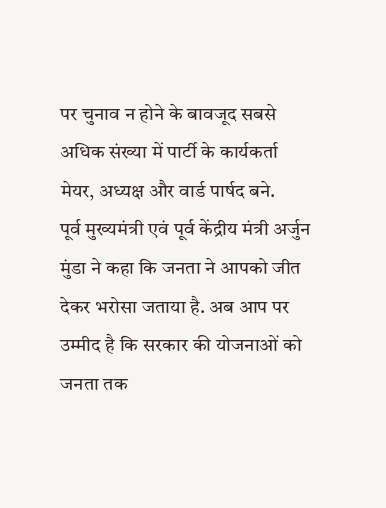पर चुनाव न होने के बावजूद सबसे अधिक संख्या में पार्टी के कार्यकर्ता मेयर, अध्यक्ष और वार्ड पार्षद बने.
पूर्व मुख्यमंत्री एवं पूर्व केंद्रीय मंत्री अर्जुन मुंडा ने कहा कि जनता ने आपको जीत देकर भरोसा जताया है. अब आप पर उम्मीद है कि सरकार की योजनाओं को जनता तक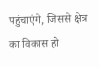पहुंचाएंगे, जिससे क्षेत्र का विकास हो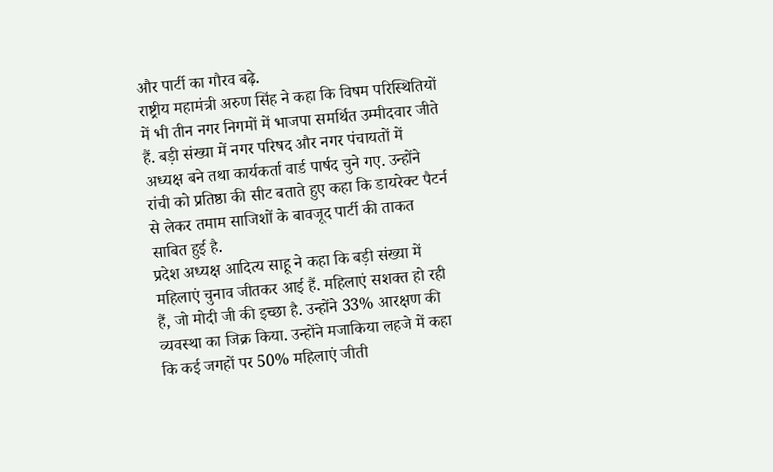और पार्टी का गौरव बढ़े.
राष्ट्रीय महामंत्री अरुण सिंह ने कहा कि विषम परिस्थितियों में भी तीन नगर निगमों में भाजपा समर्थित उम्मीदवार जीते हैं. बड़ी संख्या में नगर परिषद और नगर पंचायतों में अध्यक्ष बने तथा कार्यकर्ता वार्ड पार्षद चुने गए. उन्होंने रांची को प्रतिष्ठा की सीट बताते हुए कहा कि डायरेक्ट पैटर्न से लेकर तमाम साजिशों के बावजूद पार्टी की ताकत साबित हुई है.
प्रदेश अध्यक्ष आदित्य साहू ने कहा कि बड़ी संख्या में महिलाएं चुनाव जीतकर आई हैं. महिलाएं सशक्त हो रही हैं, जो मोदी जी की इच्छा है. उन्होंने 33% आरक्षण की व्यवस्था का जिक्र किया. उन्होंने मजाकिया लहजे में कहा कि कई जगहों पर 50% महिलाएं जीती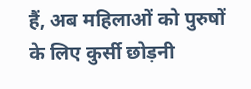हैं, अब महिलाओं को पुरुषों के लिए कुर्सी छोड़नी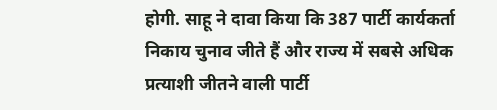होगी. साहू ने दावा किया कि 387 पार्टी कार्यकर्ता निकाय चुनाव जीते हैं और राज्य में सबसे अधिक प्रत्याशी जीतने वाली पार्टी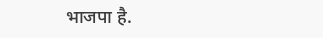भाजपा है.